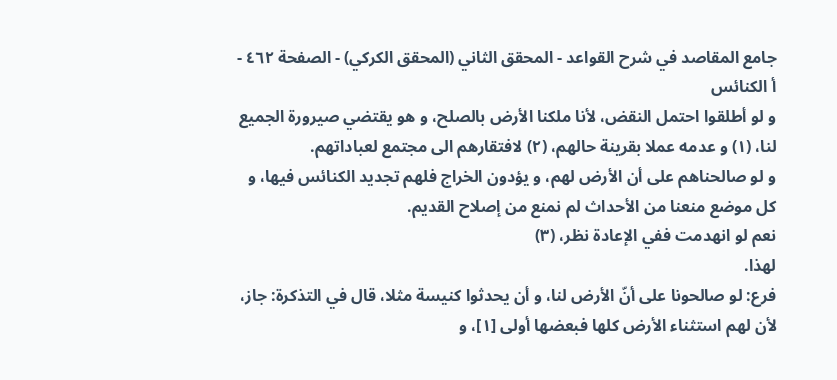جامع المقاصد في شرح القواعد - المحقق الثاني (المحقق الكركي) - الصفحة ٤٦٢ - أ الكنائس
و لو أطلقوا احتمل النقض، لأنا ملكنا الأرض بالصلح، و هو يقتضي صيرورة الجميع لنا، (١) و عدمه عملا بقرينة حالهم، (٢) لافتقارهم الى مجتمع لعباداتهم.
و لو صالحناهم على أن الأرض لهم، و يؤدون الخراج فلهم تجديد الكنائس فيها، و كل موضع منعنا من الأحداث لم نمنع من إصلاح القديم.
نعم لو انهدمت ففي الإعادة نظر، (٣)
لهذا.
فرع: لو صالحونا على أنّ الأرض لنا، و أن يحدثوا كنيسة مثلا، قال في التذكرة: جاز، لأن لهم استثناء الأرض كلها فبعضها أولى [١]، و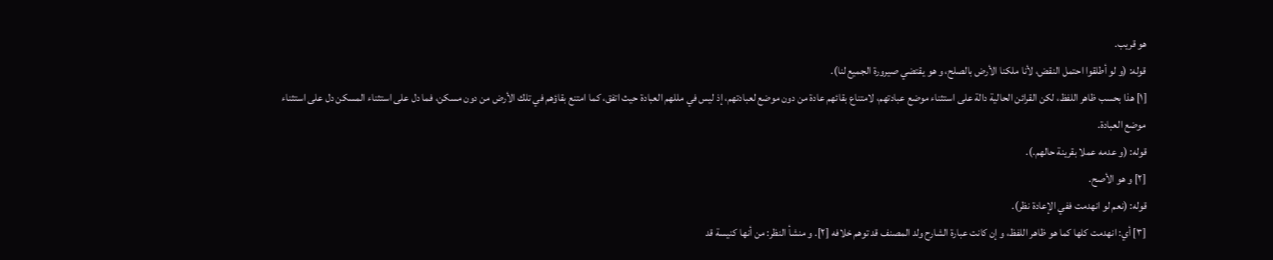هو قريب.
قوله: (و لو أطلقوا احتمل النقض، لأنا ملكنا الأرض بالصلح، و هو يقتضي صيرورة الجميع لنا).
[١] هذا بحسب ظاهر اللفظ، لكن القرائن الحالية دالة على استثناء موضع عبادتهم، لامتناع بقائهم عادة من دون موضع لعبادتهم، إذ ليس في مللهم العبادة حيث اتفق، كما امتنع بقاؤهم في تلك الأرض من دون مسكن، فما دل على استثناء المسكن دل على استثناء موضع العبادة.
قوله: (و عدمه عملا بقرينة حالهم.).
[٢] و هو الأصح.
قوله: (نعم لو انهدمت ففي الإعادة نظر).
[٣] أي: انهدمت كلها كما هو ظاهر اللفظ، و إن كانت عبارة الشارح ولد المصنف قد توهم خلافه [٢]. و منشأ النظر: من أنها كنيسة قد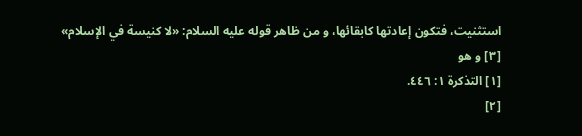استثنيت، فتكون إعادتها كابقائها، و من ظاهر قوله عليه السلام: «لا كنيسة في الإسلام» [٣] و هو
[١] التذكرة ١: ٤٤٦.
[٢]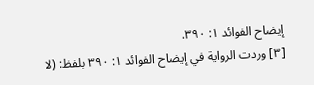إيضاح الفوائد ١: ٣٩٠.
[٣] وردت الرواية في إيضاح الفوائد ١: ٣٩٠ بلفظ: (لا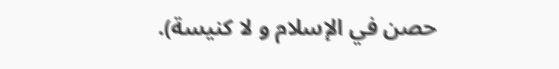حصن في الإسلام و لا كنيسة).